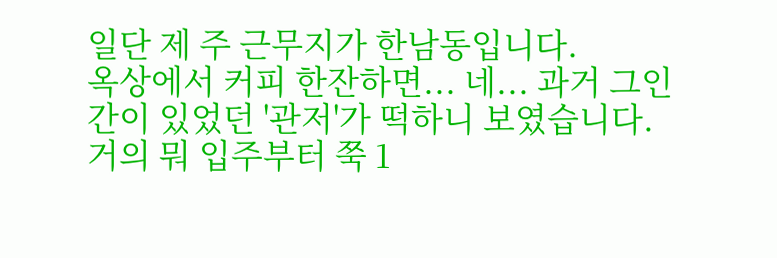일단 제 주 근무지가 한남동입니다.
옥상에서 커피 한잔하면... 네... 과거 그인간이 있었던 '관저'가 떡하니 보였습니다.
거의 뭐 입주부터 쭉 1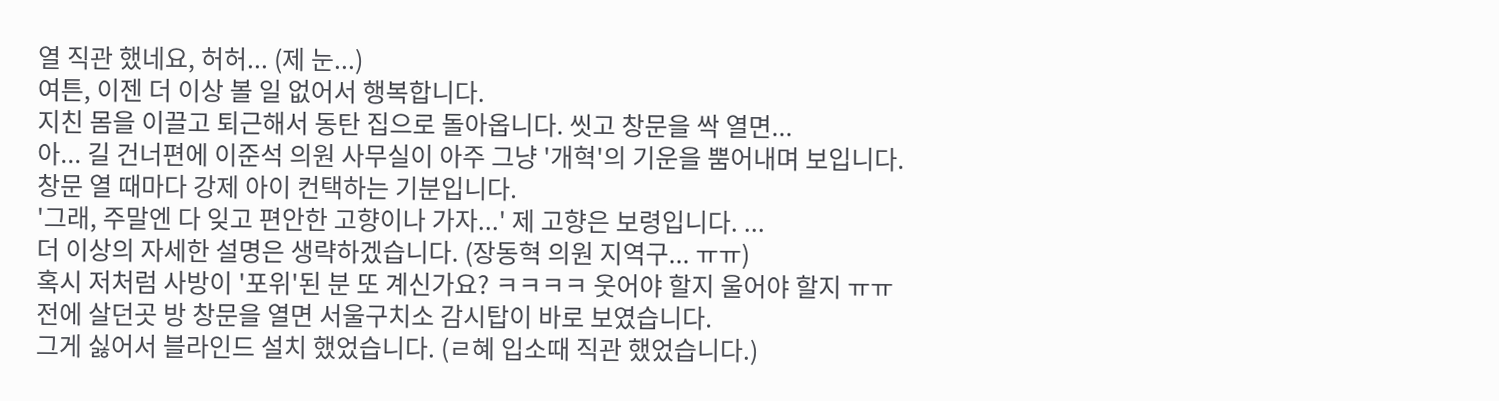열 직관 했네요, 허허... (제 눈...)
여튼, 이젠 더 이상 볼 일 없어서 행복합니다.
지친 몸을 이끌고 퇴근해서 동탄 집으로 돌아옵니다. 씻고 창문을 싹 열면...
아... 길 건너편에 이준석 의원 사무실이 아주 그냥 '개혁'의 기운을 뿜어내며 보입니다.
창문 열 때마다 강제 아이 컨택하는 기분입니다.
'그래, 주말엔 다 잊고 편안한 고향이나 가자...' 제 고향은 보령입니다. ...
더 이상의 자세한 설명은 생략하겠습니다. (장동혁 의원 지역구... ㅠㅠ)
혹시 저처럼 사방이 '포위'된 분 또 계신가요? ㅋㅋㅋㅋ 웃어야 할지 울어야 할지 ㅠㅠ
전에 살던곳 방 창문을 열면 서울구치소 감시탑이 바로 보였습니다.
그게 싫어서 블라인드 설치 했었습니다. (ㄹ혜 입소때 직관 했었습니다.)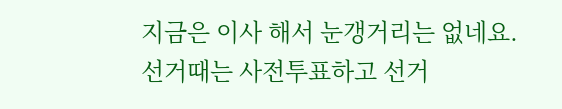지금은 이사 해서 눈갱거리는 없네요.
선거때는 사전투표하고 선거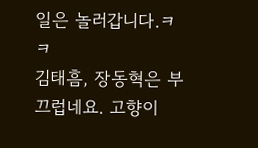일은 놀러갑니다.ㅋㅋ
김태흠, 장동혁은 부끄럽네요. 고향이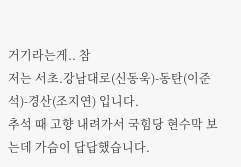거기라는게.. 참
저는 서초.강남대로(신동욱)-동탄(이준석)-경산(조지연) 입니다.
추석 때 고향 내려가서 국힘당 현수막 보는데 가슴이 답답했습니다.